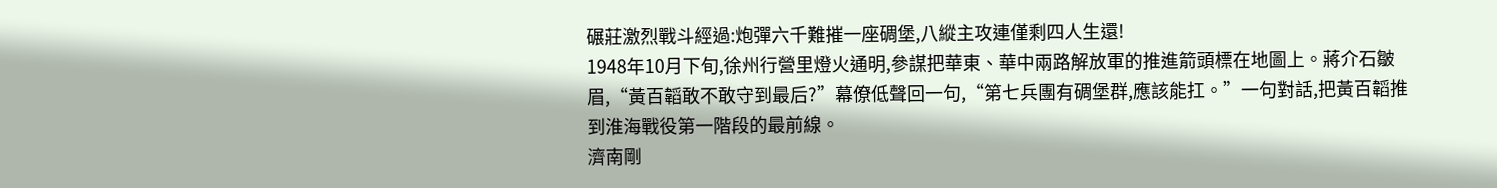碾莊激烈戰斗經過:炮彈六千難摧一座碉堡,八縱主攻連僅剩四人生還!
1948年10月下旬,徐州行營里燈火通明,參謀把華東、華中兩路解放軍的推進箭頭標在地圖上。蔣介石皺眉,“黃百韜敢不敢守到最后?”幕僚低聲回一句,“第七兵團有碉堡群,應該能扛。”一句對話,把黃百韜推到淮海戰役第一階段的最前線。
濟南剛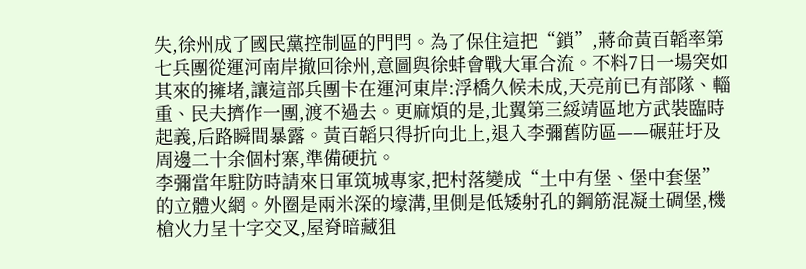失,徐州成了國民黨控制區的門閂。為了保住這把“鎖”,蔣命黃百韜率第七兵團從運河南岸撤回徐州,意圖與徐蚌會戰大軍合流。不料7日一場突如其來的擁堵,讓這部兵團卡在運河東岸:浮橋久候未成,天亮前已有部隊、輜重、民夫擠作一團,渡不過去。更麻煩的是,北翼第三綏靖區地方武裝臨時起義,后路瞬間暴露。黃百韜只得折向北上,退入李彌舊防區——碾莊圩及周邊二十余個村寨,準備硬抗。
李彌當年駐防時請來日軍筑城專家,把村落變成“土中有堡、堡中套堡”的立體火網。外圈是兩米深的壕溝,里側是低矮射孔的鋼筋混凝土碉堡,機槍火力呈十字交叉,屋脊暗藏狙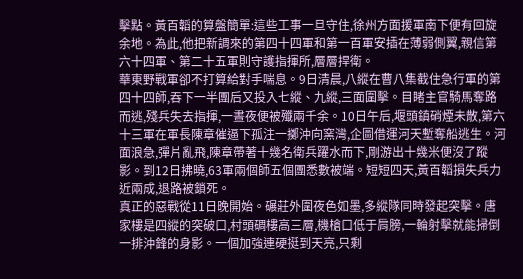擊點。黃百韜的算盤簡單:這些工事一旦守住,徐州方面援軍南下便有回旋余地。為此,他把新調來的第四十四軍和第一百軍安插在薄弱側翼,親信第六十四軍、第二十五軍則守護指揮所,層層捍衛。
華東野戰軍卻不打算給對手喘息。9日清晨,八縱在曹八集截住急行軍的第四十四師,吞下一半團后又投入七縱、九縱,三面圍擊。目睹主官騎馬奪路而逃,殘兵失去指揮,一晝夜便被殲兩千余。10日午后,堰頭鎮硝煙未散,第六十三軍在軍長陳章催逼下孤注一擲沖向窯灣,企圖借運河天塹奪船逃生。河面浪急,彈片亂飛,陳章帶著十幾名衛兵躍水而下,剛游出十幾米便沒了蹤影。到12日拂曉,63軍兩個師五個團悉數被端。短短四天,黃百韜損失兵力近兩成,退路被鎖死。
真正的惡戰從11日晚開始。碾莊外圍夜色如墨,多縱隊同時發起突擊。唐家樓是四縱的突破口,村頭碉樓高三層,機槍口低于肩膀,一輪射擊就能掃倒一排沖鋒的身影。一個加強連硬挺到天亮,只剩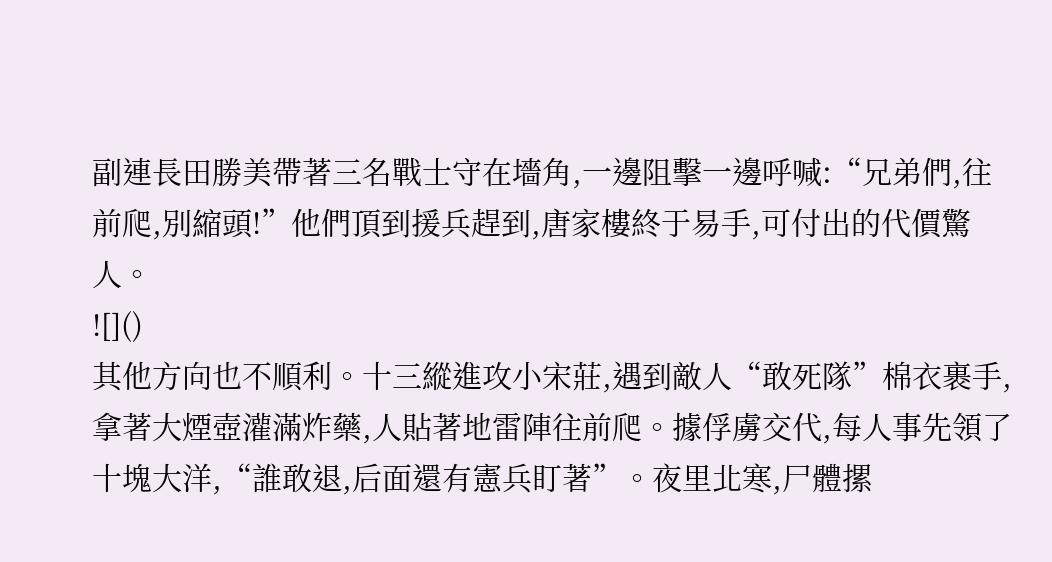副連長田勝美帶著三名戰士守在墻角,一邊阻擊一邊呼喊:“兄弟們,往前爬,別縮頭!”他們頂到援兵趕到,唐家樓終于易手,可付出的代價驚人。
![]()
其他方向也不順利。十三縱進攻小宋莊,遇到敵人“敢死隊”棉衣裹手,拿著大煙壺灌滿炸藥,人貼著地雷陣往前爬。據俘虜交代,每人事先領了十塊大洋,“誰敢退,后面還有憲兵盯著”。夜里北寒,尸體摞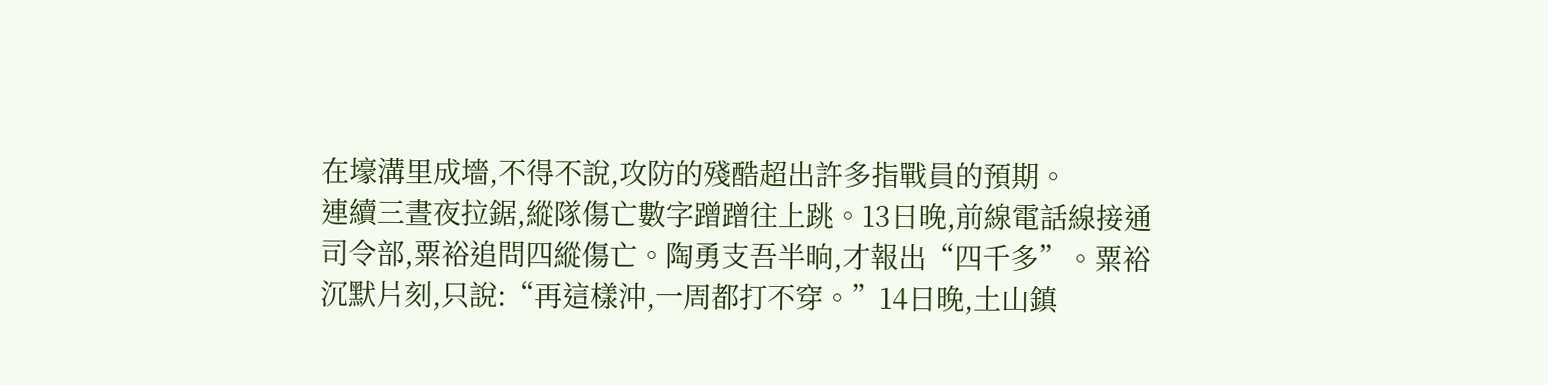在壕溝里成墻,不得不說,攻防的殘酷超出許多指戰員的預期。
連續三晝夜拉鋸,縱隊傷亡數字蹭蹭往上跳。13日晚,前線電話線接通司令部,粟裕追問四縱傷亡。陶勇支吾半晌,才報出“四千多”。粟裕沉默片刻,只說:“再這樣沖,一周都打不穿。”14日晚,土山鎮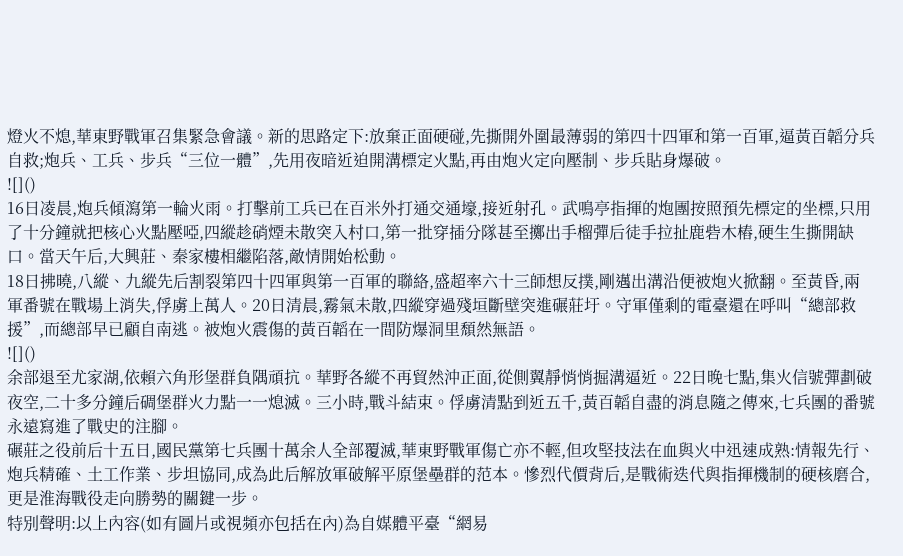燈火不熄,華東野戰軍召集緊急會議。新的思路定下:放棄正面硬碰,先撕開外圍最薄弱的第四十四軍和第一百軍,逼黃百韜分兵自救;炮兵、工兵、步兵“三位一體”,先用夜暗近迫開溝標定火點,再由炮火定向壓制、步兵貼身爆破。
![]()
16日凌晨,炮兵傾瀉第一輪火雨。打擊前工兵已在百米外打通交通壕,接近射孔。武鳴亭指揮的炮團按照預先標定的坐標,只用了十分鐘就把核心火點壓啞,四縱趁硝煙未散突入村口,第一批穿插分隊甚至擲出手榴彈后徒手拉扯鹿砦木樁,硬生生撕開缺口。當天午后,大興莊、秦家樓相繼陷落,敵情開始松動。
18日拂曉,八縱、九縱先后割裂第四十四軍與第一百軍的聯絡,盛超率六十三師想反撲,剛邁出溝沿便被炮火掀翻。至黃昏,兩軍番號在戰場上消失,俘虜上萬人。20日清晨,霧氣未散,四縱穿過殘垣斷壁突進碾莊圩。守軍僅剩的電臺還在呼叫“總部救援”,而總部早已顧自南逃。被炮火震傷的黃百韜在一間防爆洞里頹然無語。
![]()
余部退至尤家湖,依賴六角形堡群負隅頑抗。華野各縱不再貿然沖正面,從側翼靜悄悄掘溝逼近。22日晚七點,集火信號彈劃破夜空,二十多分鐘后碉堡群火力點一一熄滅。三小時,戰斗結束。俘虜清點到近五千,黃百韜自盡的消息隨之傳來,七兵團的番號永遠寫進了戰史的注腳。
碾莊之役前后十五日,國民黨第七兵團十萬余人全部覆滅,華東野戰軍傷亡亦不輕,但攻堅技法在血與火中迅速成熟:情報先行、炮兵精確、土工作業、步坦協同,成為此后解放軍破解平原堡壘群的范本。慘烈代價背后,是戰術迭代與指揮機制的硬核磨合,更是淮海戰役走向勝勢的關鍵一步。
特別聲明:以上內容(如有圖片或視頻亦包括在內)為自媒體平臺“網易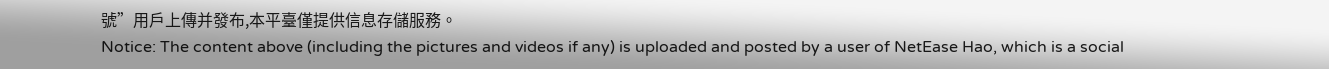號”用戶上傳并發布,本平臺僅提供信息存儲服務。
Notice: The content above (including the pictures and videos if any) is uploaded and posted by a user of NetEase Hao, which is a social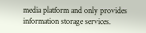media platform and only provides information storage services.